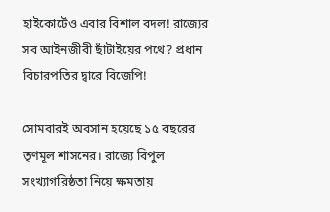হাইকোর্টেও এবার বিশাল বদল! রাজ্যের সব আইনজীবী ছাঁটাইয়ের পথে? প্রধান বিচারপতির দ্বারে বিজেপি!

সোমবারই অবসান হয়েছে ১৫ বছরের তৃণমূল শাসনের। রাজ্যে বিপুল সংখ্যাগরিষ্ঠতা নিয়ে ক্ষমতায়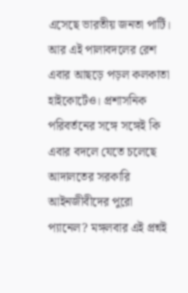এসেছে ভারতীয় জনতা পার্টি। আর এই পালাবদলের রেশ এবার আছড়ে পড়ল কলকাতা হাইকোর্টেও। প্রশাসনিক পরিবর্তনের সঙ্গে সঙ্গেই কি এবার বদলে যেতে চলেছে আদালতের সরকারি আইনজীবীদের পুরো প্যানেল? মঙ্গলবার এই প্রশ্নই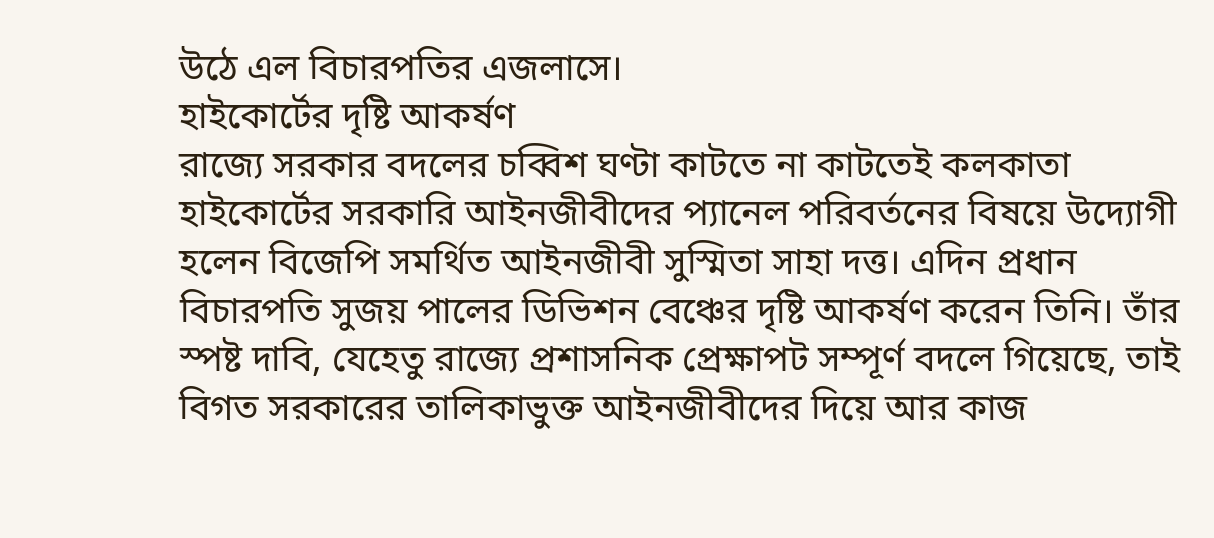উঠে এল বিচারপতির এজলাসে।
হাইকোর্টের দৃষ্টি আকর্ষণ
রাজ্যে সরকার বদলের চব্বিশ ঘণ্টা কাটতে না কাটতেই কলকাতা হাইকোর্টের সরকারি আইনজীবীদের প্যানেল পরিবর্তনের বিষয়ে উদ্যোগী হলেন বিজেপি সমর্থিত আইনজীবী সুস্মিতা সাহা দত্ত। এদিন প্রধান বিচারপতি সুজয় পালের ডিভিশন বেঞ্চের দৃষ্টি আকর্ষণ করেন তিনি। তাঁর স্পষ্ট দাবি, যেহেতু রাজ্যে প্রশাসনিক প্রেক্ষাপট সম্পূর্ণ বদলে গিয়েছে, তাই বিগত সরকারের তালিকাভুক্ত আইনজীবীদের দিয়ে আর কাজ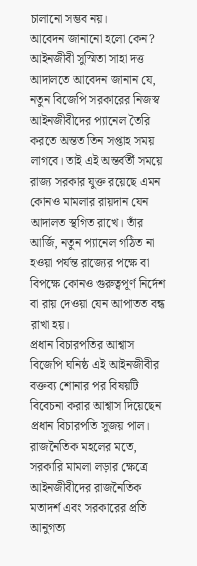চালানো সম্ভব নয়।
আবেদন জানানো হলো কেন?
আইনজীবী সুস্মিতা সাহা দত্ত আদালতে আবেদন জানান যে, নতুন বিজেপি সরকারের নিজস্ব আইনজীবীদের প্যানেল তৈরি করতে অন্তত তিন সপ্তাহ সময় লাগবে। তাই এই অন্তর্বর্তী সময়ে রাজ্য সরকার যুক্ত রয়েছে এমন কোনও মামলার রায়দান যেন আদালত স্থগিত রাখে। তাঁর আর্জি, নতুন প্যানেল গঠিত না হওয়া পর্যন্ত রাজ্যের পক্ষে বা বিপক্ষে কোনও গুরুত্বপূর্ণ নির্দেশ বা রায় দেওয়া যেন আপাতত বন্ধ রাখা হয়।
প্রধান বিচারপতির আশ্বাস
বিজেপি ঘনিষ্ঠ এই আইনজীবীর বক্তব্য শোনার পর বিষয়টি বিবেচনা করার আশ্বাস দিয়েছেন প্রধান বিচারপতি সুজয় পাল। রাজনৈতিক মহলের মতে, সরকারি মামলা লড়ার ক্ষেত্রে আইনজীবীদের রাজনৈতিক মতাদর্শ এবং সরকারের প্রতি আনুগত্য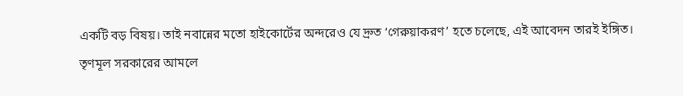একটি বড় বিষয়। তাই নবান্নের মতো হাইকোর্টের অন্দরেও যে দ্রুত ‘গেরুয়াকরণ’ হতে চলেছে, এই আবেদন তারই ইঙ্গিত।
তৃণমূল সরকারের আমলে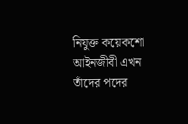নিযুক্ত কয়েকশো আইনজীবী এখন তাঁদের পদের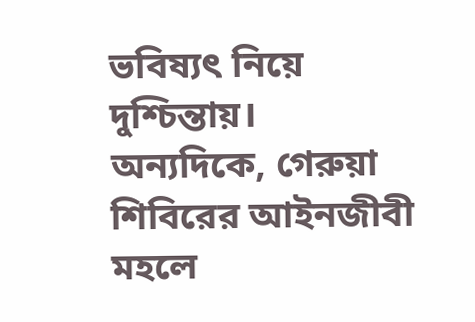ভবিষ্যৎ নিয়ে দুশ্চিন্তায়। অন্যদিকে, গেরুয়া শিবিরের আইনজীবী মহলে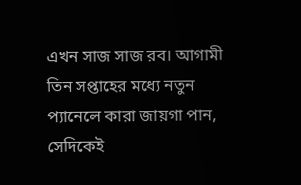এখন সাজ সাজ রব। আগামী তিন সপ্তাহের মধ্যে নতুন প্যানেলে কারা জায়গা পান, সেদিকেই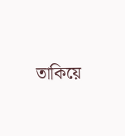তাকিয়ে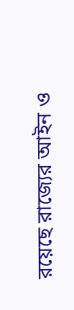রয়েছে রাজ্যের আইন ও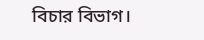বিচার বিভাগ।